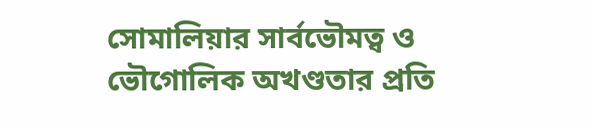সোমালিয়ার সার্বভৌমত্ব ও ভৌগোলিক অখণ্ডতার প্রতি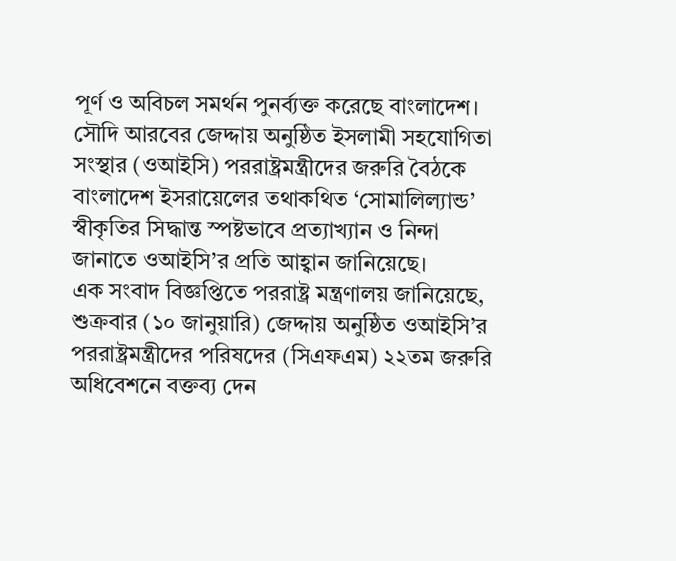পূর্ণ ও অবিচল সমর্থন পুনর্ব্যক্ত করেছে বাংলাদেশ। সৌদি আরবের জেদ্দায় অনুষ্ঠিত ইসলামী সহযোগিতা সংস্থার (ওআইসি) পররাষ্ট্রমন্ত্রীদের জরুরি বৈঠকে বাংলাদেশ ইসরায়েলের তথাকথিত ‘সোমালিল্যান্ড’ স্বীকৃতির সিদ্ধান্ত স্পষ্টভাবে প্রত্যাখ্যান ও নিন্দা জানাতে ওআইসি’র প্রতি আহ্বান জানিয়েছে।
এক সংবাদ বিজ্ঞপ্তিতে পররাষ্ট্র মন্ত্রণালয় জানিয়েছে, শুক্রবার (১০ জানুয়ারি) জেদ্দায় অনুষ্ঠিত ওআইসি’র পররাষ্ট্রমন্ত্রীদের পরিষদের (সিএফএম) ২২তম জরুরি অধিবেশনে বক্তব্য দেন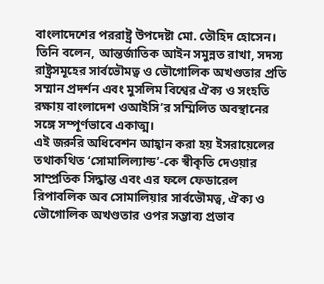বাংলাদেশের পররাষ্ট্র উপদেষ্টা মো. তৌহিদ হোসেন।
তিনি বলেন, আন্তর্জাতিক আইন সমুন্নত রাখা, সদস্য রাষ্ট্রসমূহের সার্বভৌমত্ব ও ভৌগোলিক অখণ্ডতার প্রতি সম্মান প্রদর্শন এবং মুসলিম বিশ্বের ঐক্য ও সংহতি রক্ষায় বাংলাদেশ ওআইসি’র সম্মিলিত অবস্থানের সঙ্গে সম্পূর্ণভাবে একাত্ম।
এই জরুরি অধিবেশন আহ্বান করা হয় ইসরায়েলের তথাকথিত ‘সোমালিল্যান্ড’-কে স্বীকৃতি দেওয়ার সাম্প্রতিক সিদ্ধান্ত এবং এর ফলে ফেডারেল রিপাবলিক অব সোমালিয়ার সার্বভৌমত্ব, ঐক্য ও ভৌগোলিক অখণ্ডতার ওপর সম্ভাব্য প্রভাব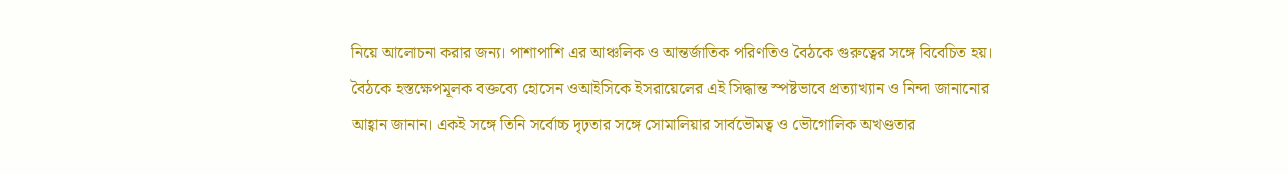নিয়ে আলোচনা করার জন্য। পাশাপাশি এর আঞ্চলিক ও আন্তর্জাতিক পরিণতিও বৈঠকে গুরুত্বের সঙ্গে বিবেচিত হয়।
বৈঠকে হস্তক্ষেপমূলক বক্তব্যে হোসেন ওআইসিকে ইসরায়েলের এই সিদ্ধান্ত স্পষ্টভাবে প্রত্যাখ্যান ও নিন্দা জানানোর আহ্বান জানান। একই সঙ্গে তিনি সর্বোচ্চ দৃঢ়তার সঙ্গে সোমালিয়ার সার্বভৌমত্ব ও ভৌগোলিক অখণ্ডতার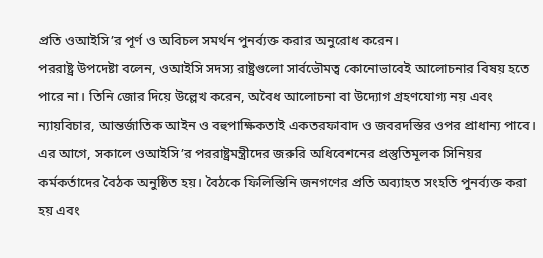প্রতি ওআইসি’র পূর্ণ ও অবিচল সমর্থন পুনর্ব্যক্ত করার অনুরোধ করেন।
পররাষ্ট্র উপদেষ্টা বলেন, ওআইসি সদস্য রাষ্ট্রগুলো সার্বভৌমত্ব কোনোভাবেই আলোচনার বিষয় হতে পারে না। তিনি জোর দিয়ে উল্লেখ করেন, অবৈধ আলোচনা বা উদ্যোগ গ্রহণযোগ্য নয় এবং ন্যায়বিচার, আন্তর্জাতিক আইন ও বহুপাক্ষিকতাই একতরফাবাদ ও জবরদস্তির ওপর প্রাধান্য পাবে।
এর আগে, সকালে ওআইসি’র পররাষ্ট্রমন্ত্রীদের জরুরি অধিবেশনের প্রস্তুতিমূলক সিনিয়র কর্মকর্তাদের বৈঠক অনুষ্ঠিত হয়। বৈঠকে ফিলিস্তিনি জনগণের প্রতি অব্যাহত সংহতি পুনর্ব্যক্ত করা হয় এবং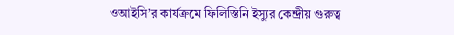ওআইসি’র কার্যক্রমে ফিলিস্তিনি ইস্যুর কেন্দ্রীয় গুরুত্ব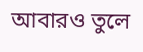আবারও তুলে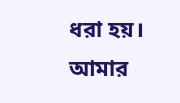ধরা হয়।
আমার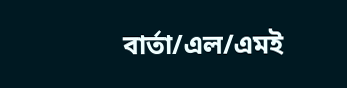বার্তা/এল/এমই